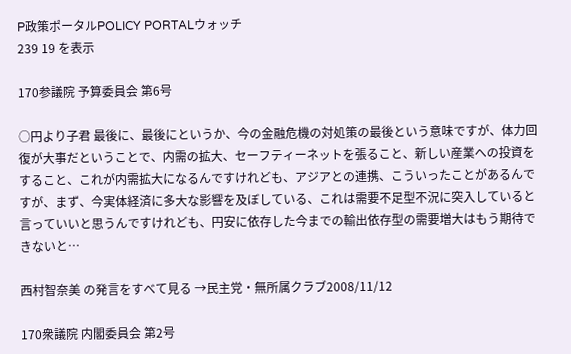P政策ポータルPOLICY PORTALウォッチ
239 19 を表示

170参議院 予算委員会 第6号

○円より子君 最後に、最後にというか、今の金融危機の対処策の最後という意味ですが、体力回復が大事だということで、内需の拡大、セーフティーネットを張ること、新しい産業への投資をすること、これが内需拡大になるんですけれども、アジアとの連携、こういったことがあるんですが、まず、今実体経済に多大な影響を及ぼしている、これは需要不足型不況に突入していると言っていいと思うんですけれども、円安に依存した今までの輸出依存型の需要増大はもう期待できないと…

西村智奈美 の発言をすべて見る →民主党・無所属クラブ2008/11/12

170衆議院 内閣委員会 第2号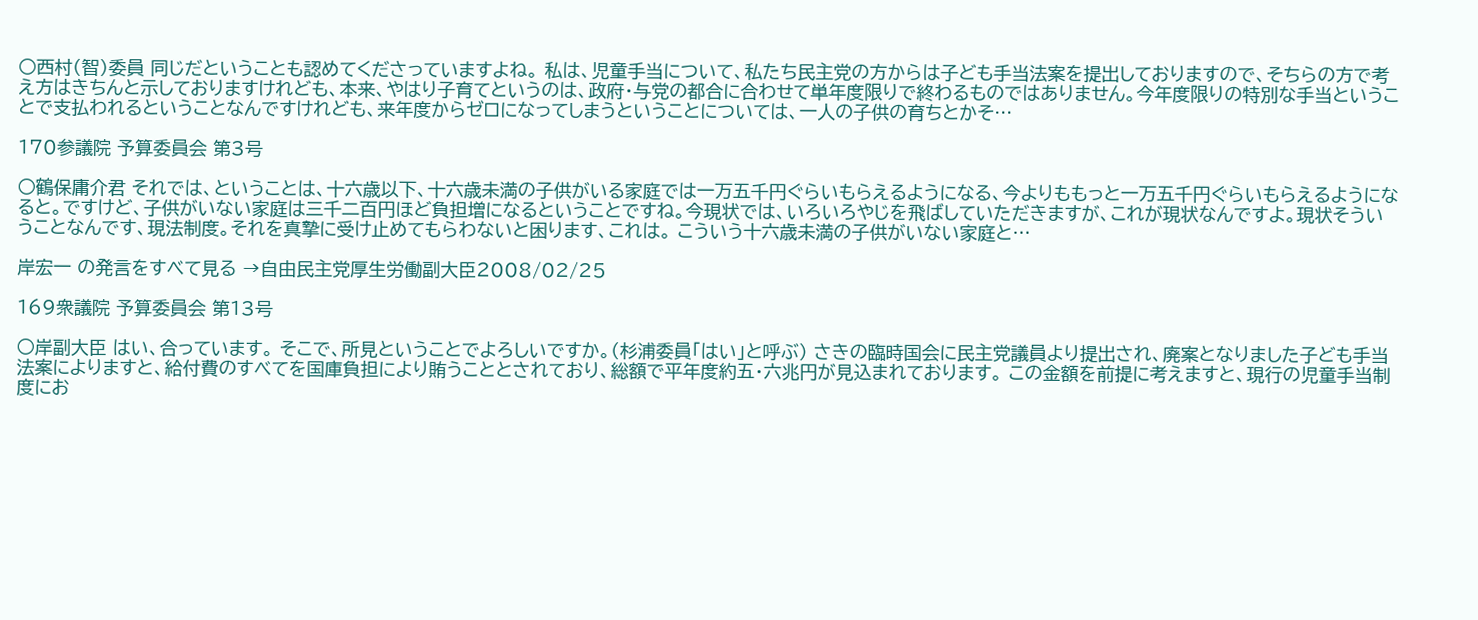○西村(智)委員 同じだということも認めてくださっていますよね。 私は、児童手当について、私たち民主党の方からは子ども手当法案を提出しておりますので、そちらの方で考え方はきちんと示しておりますけれども、本来、やはり子育てというのは、政府・与党の都合に合わせて単年度限りで終わるものではありません。今年度限りの特別な手当ということで支払われるということなんですけれども、来年度からゼロになってしまうということについては、一人の子供の育ちとかそ…

170参議院 予算委員会 第3号

○鶴保庸介君 それでは、ということは、十六歳以下、十六歳未満の子供がいる家庭では一万五千円ぐらいもらえるようになる、今よりももっと一万五千円ぐらいもらえるようになると。ですけど、子供がいない家庭は三千二百円ほど負担増になるということですね。今現状では、いろいろやじを飛ばしていただきますが、これが現状なんですよ。現状そういうことなんです、現法制度。それを真摯に受け止めてもらわないと困ります、これは。 こういう十六歳未満の子供がいない家庭と…

岸宏一 の発言をすべて見る →自由民主党厚生労働副大臣2008/02/25

169衆議院 予算委員会 第13号

○岸副大臣 はい、合っています。 そこで、所見ということでよろしいですか。(杉浦委員「はい」と呼ぶ) さきの臨時国会に民主党議員より提出され、廃案となりました子ども手当法案によりますと、給付費のすべてを国庫負担により賄うこととされており、総額で平年度約五・六兆円が見込まれております。 この金額を前提に考えますと、現行の児童手当制度にお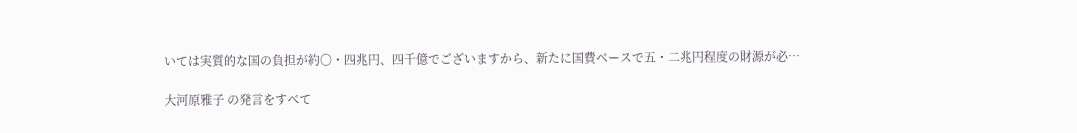いては実質的な国の負担が約〇・四兆円、四千億でございますから、新たに国費ベースで五・二兆円程度の財源が必…

大河原雅子 の発言をすべて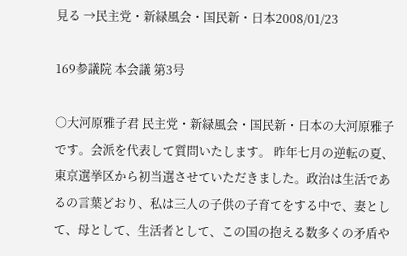見る →民主党・新緑風会・国民新・日本2008/01/23

169参議院 本会議 第3号

○大河原雅子君 民主党・新緑風会・国民新・日本の大河原雅子です。会派を代表して質問いたします。 昨年七月の逆転の夏、東京選挙区から初当選させていただきました。政治は生活であるの言葉どおり、私は三人の子供の子育てをする中で、妻として、母として、生活者として、この国の抱える数多くの矛盾や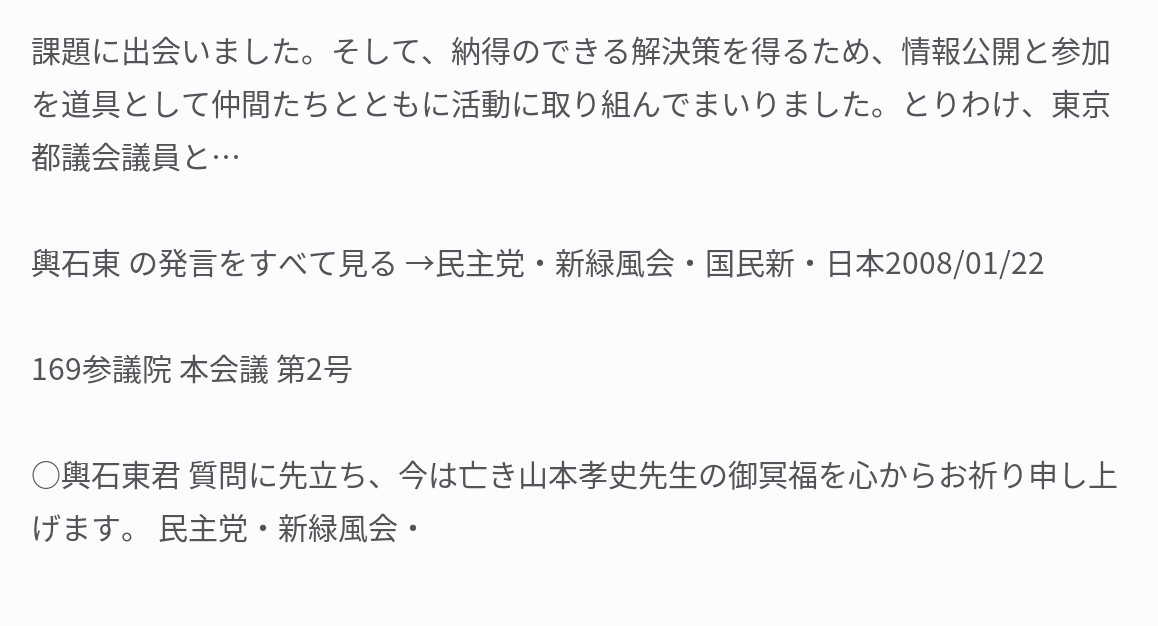課題に出会いました。そして、納得のできる解決策を得るため、情報公開と参加を道具として仲間たちとともに活動に取り組んでまいりました。とりわけ、東京都議会議員と…

輿石東 の発言をすべて見る →民主党・新緑風会・国民新・日本2008/01/22

169参議院 本会議 第2号

○輿石東君 質問に先立ち、今は亡き山本孝史先生の御冥福を心からお祈り申し上げます。 民主党・新緑風会・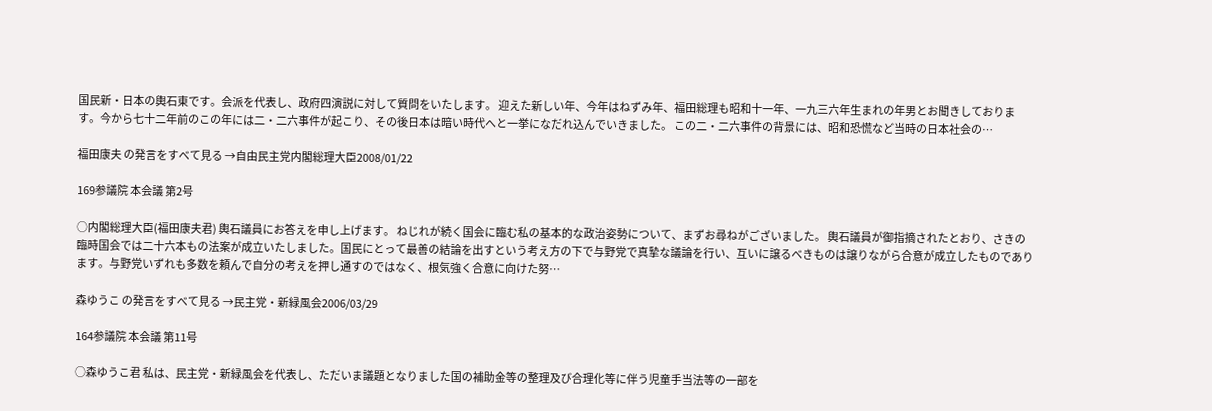国民新・日本の輿石東です。会派を代表し、政府四演説に対して質問をいたします。 迎えた新しい年、今年はねずみ年、福田総理も昭和十一年、一九三六年生まれの年男とお聞きしております。今から七十二年前のこの年には二・二六事件が起こり、その後日本は暗い時代へと一挙になだれ込んでいきました。 この二・二六事件の背景には、昭和恐慌など当時の日本社会の…

福田康夫 の発言をすべて見る →自由民主党内閣総理大臣2008/01/22

169参議院 本会議 第2号

○内閣総理大臣(福田康夫君) 輿石議員にお答えを申し上げます。 ねじれが続く国会に臨む私の基本的な政治姿勢について、まずお尋ねがございました。 輿石議員が御指摘されたとおり、さきの臨時国会では二十六本もの法案が成立いたしました。国民にとって最善の結論を出すという考え方の下で与野党で真摯な議論を行い、互いに譲るべきものは譲りながら合意が成立したものであります。与野党いずれも多数を頼んで自分の考えを押し通すのではなく、根気強く合意に向けた努…

森ゆうこ の発言をすべて見る →民主党・新緑風会2006/03/29

164参議院 本会議 第11号

○森ゆうこ君 私は、民主党・新緑風会を代表し、ただいま議題となりました国の補助金等の整理及び合理化等に伴う児童手当法等の一部を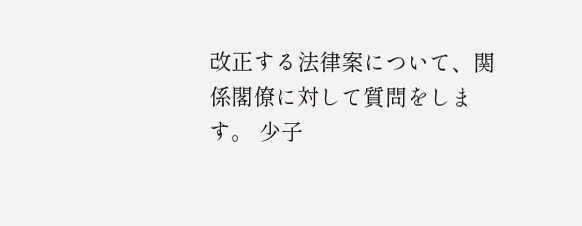改正する法律案について、関係閣僚に対して質問をします。 少子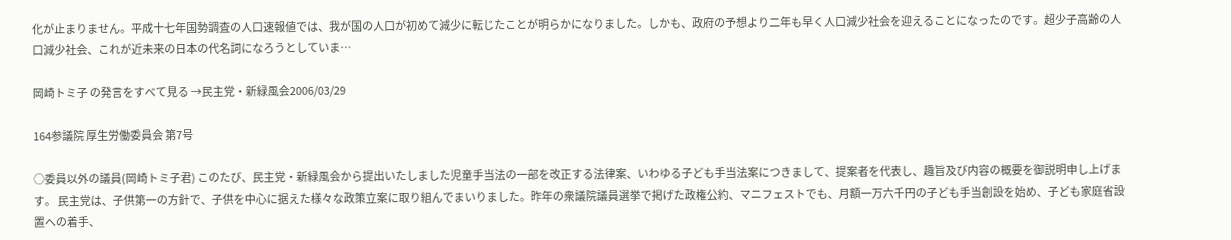化が止まりません。平成十七年国勢調査の人口速報値では、我が国の人口が初めて減少に転じたことが明らかになりました。しかも、政府の予想より二年も早く人口減少社会を迎えることになったのです。超少子高齢の人口減少社会、これが近未来の日本の代名詞になろうとしていま…

岡崎トミ子 の発言をすべて見る →民主党・新緑風会2006/03/29

164参議院 厚生労働委員会 第7号

○委員以外の議員(岡崎トミ子君) このたび、民主党・新緑風会から提出いたしました児童手当法の一部を改正する法律案、いわゆる子ども手当法案につきまして、提案者を代表し、趣旨及び内容の概要を御説明申し上げます。 民主党は、子供第一の方針で、子供を中心に据えた様々な政策立案に取り組んでまいりました。昨年の衆議院議員選挙で掲げた政権公約、マニフェストでも、月額一万六千円の子ども手当創設を始め、子ども家庭省設置への着手、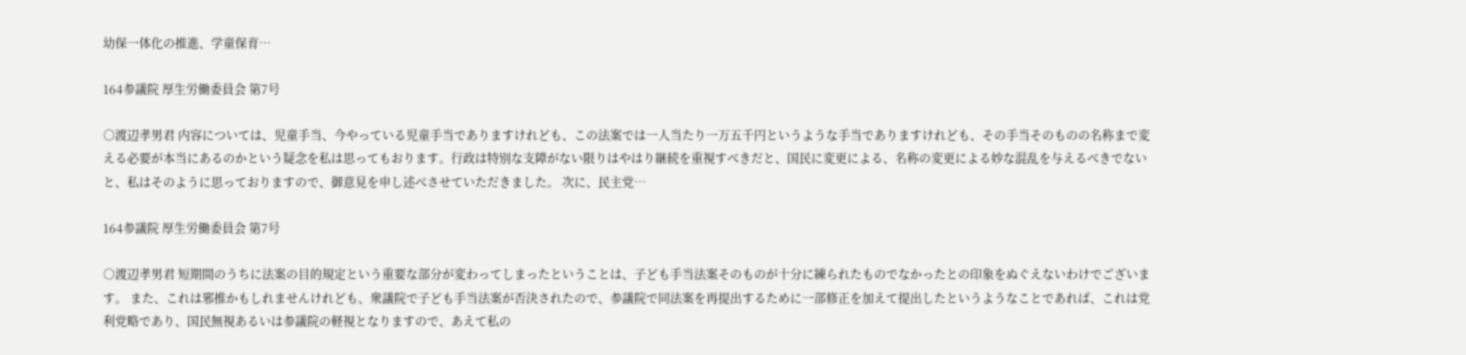幼保一体化の推進、学童保育…

164参議院 厚生労働委員会 第7号

○渡辺孝男君 内容については、児童手当、今やっている児童手当でありますけれども、この法案では一人当たり一万五千円というような手当でありますけれども、その手当そのものの名称まで変える必要が本当にあるのかという疑念を私は思ってもおります。行政は特別な支障がない限りはやはり継続を重視すべきだと、国民に変更による、名称の変更による妙な混乱を与えるべきでないと、私はそのように思っておりますので、御意見を申し述べさせていただきました。 次に、民主党…

164参議院 厚生労働委員会 第7号

○渡辺孝男君 短期間のうちに法案の目的規定という重要な部分が変わってしまったということは、子ども手当法案そのものが十分に練られたものでなかったとの印象をぬぐえないわけでございます。 また、これは邪推かもしれませんけれども、衆議院で子ども手当法案が否決されたので、参議院で同法案を再提出するために一部修正を加えて提出したというようなことであれば、これは党利党略であり、国民無視あるいは参議院の軽視となりますので、あえて私の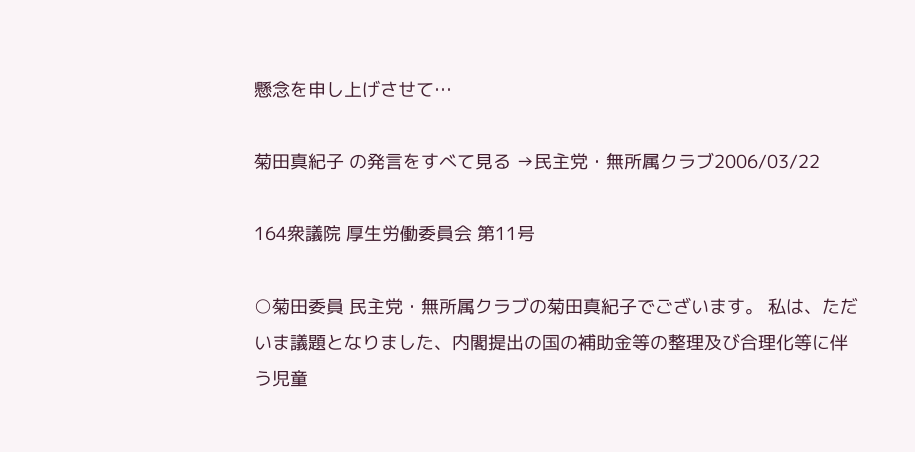懸念を申し上げさせて…

菊田真紀子 の発言をすべて見る →民主党・無所属クラブ2006/03/22

164衆議院 厚生労働委員会 第11号

○菊田委員 民主党・無所属クラブの菊田真紀子でございます。 私は、ただいま議題となりました、内閣提出の国の補助金等の整理及び合理化等に伴う児童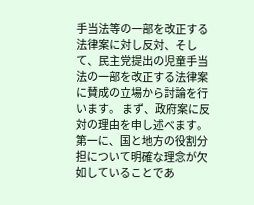手当法等の一部を改正する法律案に対し反対、そして、民主党提出の児童手当法の一部を改正する法律案に賛成の立場から討論を行います。 まず、政府案に反対の理由を申し述べます。 第一に、国と地方の役割分担について明確な理念が欠如していることであ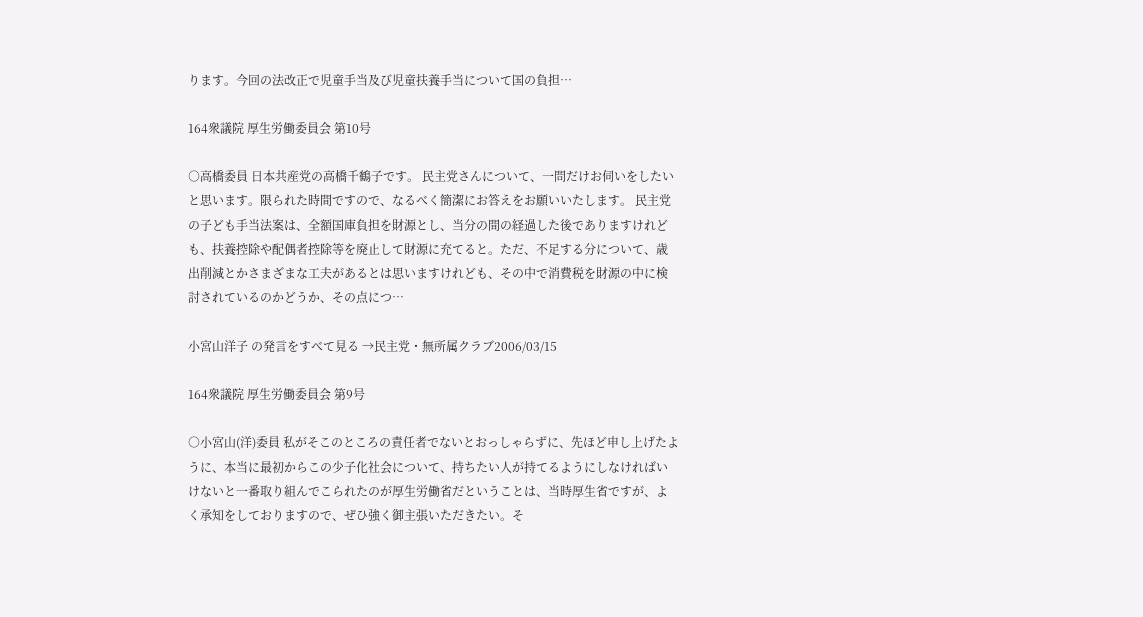ります。今回の法改正で児童手当及び児童扶養手当について国の負担…

164衆議院 厚生労働委員会 第10号

○高橋委員 日本共産党の高橋千鶴子です。 民主党さんについて、一問だけお伺いをしたいと思います。限られた時間ですので、なるべく簡潔にお答えをお願いいたします。 民主党の子ども手当法案は、全額国庫負担を財源とし、当分の間の経過した後でありますけれども、扶養控除や配偶者控除等を廃止して財源に充てると。ただ、不足する分について、歳出削減とかさまざまな工夫があるとは思いますけれども、その中で消費税を財源の中に検討されているのかどうか、その点につ…

小宮山洋子 の発言をすべて見る →民主党・無所属クラブ2006/03/15

164衆議院 厚生労働委員会 第9号

○小宮山(洋)委員 私がそこのところの責任者でないとおっしゃらずに、先ほど申し上げたように、本当に最初からこの少子化社会について、持ちたい人が持てるようにしなければいけないと一番取り組んでこられたのが厚生労働省だということは、当時厚生省ですが、よく承知をしておりますので、ぜひ強く御主張いただきたい。そ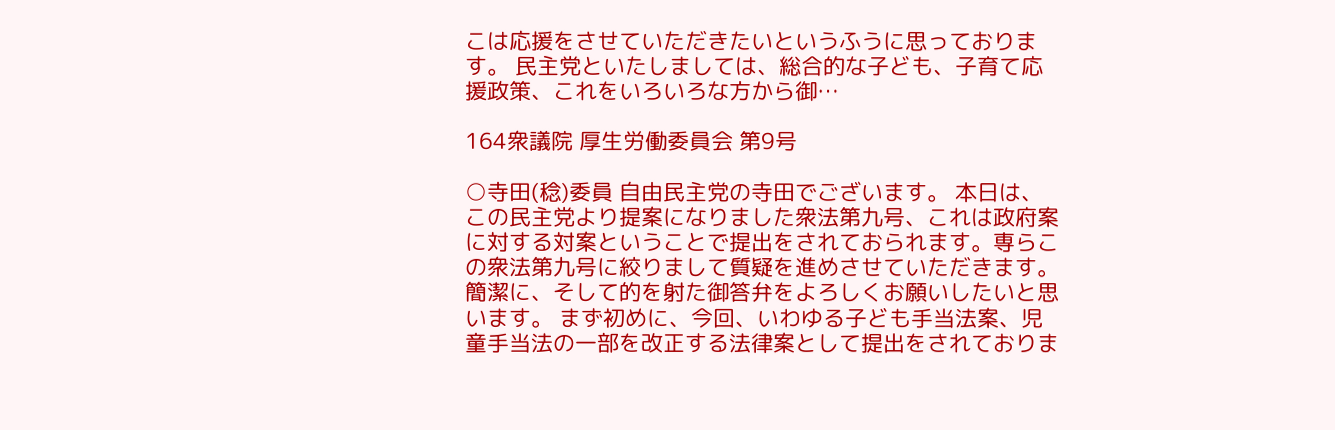こは応援をさせていただきたいというふうに思っております。 民主党といたしましては、総合的な子ども、子育て応援政策、これをいろいろな方から御…

164衆議院 厚生労働委員会 第9号

○寺田(稔)委員 自由民主党の寺田でございます。 本日は、この民主党より提案になりました衆法第九号、これは政府案に対する対案ということで提出をされておられます。専らこの衆法第九号に絞りまして質疑を進めさせていただきます。簡潔に、そして的を射た御答弁をよろしくお願いしたいと思います。 まず初めに、今回、いわゆる子ども手当法案、児童手当法の一部を改正する法律案として提出をされておりま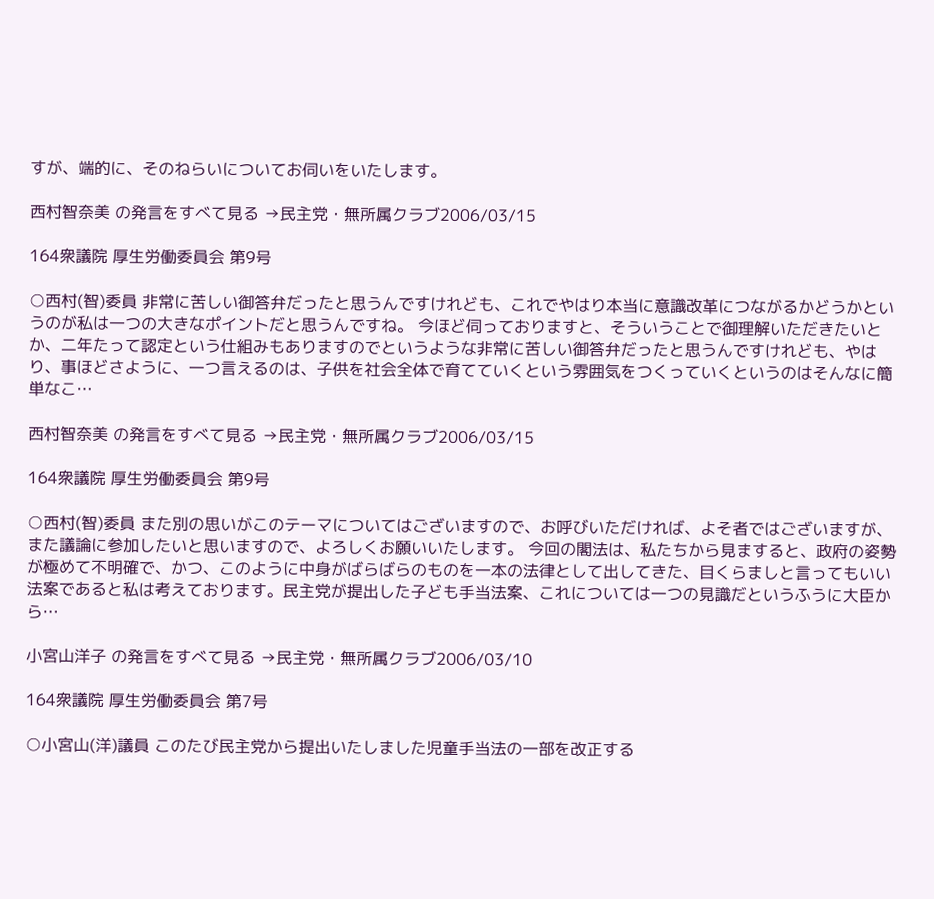すが、端的に、そのねらいについてお伺いをいたします。

西村智奈美 の発言をすべて見る →民主党・無所属クラブ2006/03/15

164衆議院 厚生労働委員会 第9号

○西村(智)委員 非常に苦しい御答弁だったと思うんですけれども、これでやはり本当に意識改革につながるかどうかというのが私は一つの大きなポイントだと思うんですね。 今ほど伺っておりますと、そういうことで御理解いただきたいとか、二年たって認定という仕組みもありますのでというような非常に苦しい御答弁だったと思うんですけれども、やはり、事ほどさように、一つ言えるのは、子供を社会全体で育てていくという雰囲気をつくっていくというのはそんなに簡単なこ…

西村智奈美 の発言をすべて見る →民主党・無所属クラブ2006/03/15

164衆議院 厚生労働委員会 第9号

○西村(智)委員 また別の思いがこのテーマについてはございますので、お呼びいただければ、よそ者ではございますが、また議論に参加したいと思いますので、よろしくお願いいたします。 今回の閣法は、私たちから見ますると、政府の姿勢が極めて不明確で、かつ、このように中身がばらばらのものを一本の法律として出してきた、目くらましと言ってもいい法案であると私は考えております。民主党が提出した子ども手当法案、これについては一つの見識だというふうに大臣から…

小宮山洋子 の発言をすべて見る →民主党・無所属クラブ2006/03/10

164衆議院 厚生労働委員会 第7号

○小宮山(洋)議員 このたび民主党から提出いたしました児童手当法の一部を改正する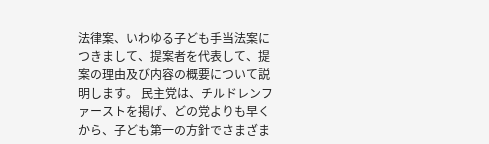法律案、いわゆる子ども手当法案につきまして、提案者を代表して、提案の理由及び内容の概要について説明します。 民主党は、チルドレンファーストを掲げ、どの党よりも早くから、子ども第一の方針でさまざま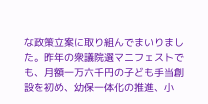な政策立案に取り組んでまいりました。昨年の衆議院選マニフェストでも、月額一万六千円の子ども手当創設を初め、幼保一体化の推進、小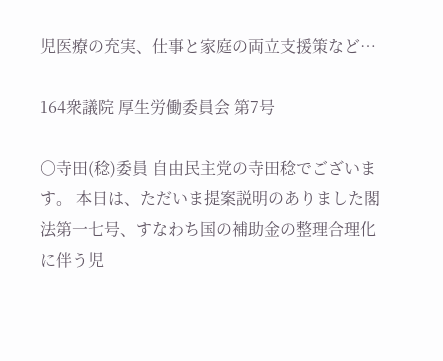児医療の充実、仕事と家庭の両立支援策など…

164衆議院 厚生労働委員会 第7号

○寺田(稔)委員 自由民主党の寺田稔でございます。 本日は、ただいま提案説明のありました閣法第一七号、すなわち国の補助金の整理合理化に伴う児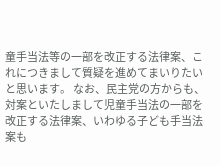童手当法等の一部を改正する法律案、これにつきまして質疑を進めてまいりたいと思います。 なお、民主党の方からも、対案といたしまして児童手当法の一部を改正する法律案、いわゆる子ども手当法案も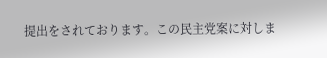提出をされております。この民主党案に対しま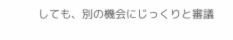しても、別の機会にじっくりと審議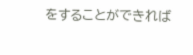をすることができれば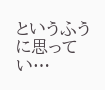というふうに思ってい…